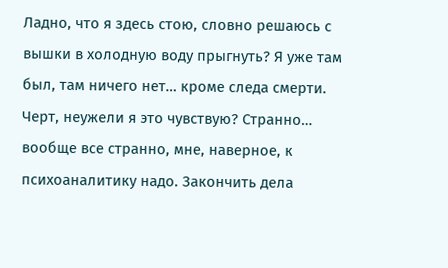Ладно, что я здесь стою, словно решаюсь с вышки в холодную воду прыгнуть? Я уже там был, там ничего нет… кроме следа смерти. Черт, неужели я это чувствую? Странно… вообще все странно, мне, наверное, к психоаналитику надо. Закончить дела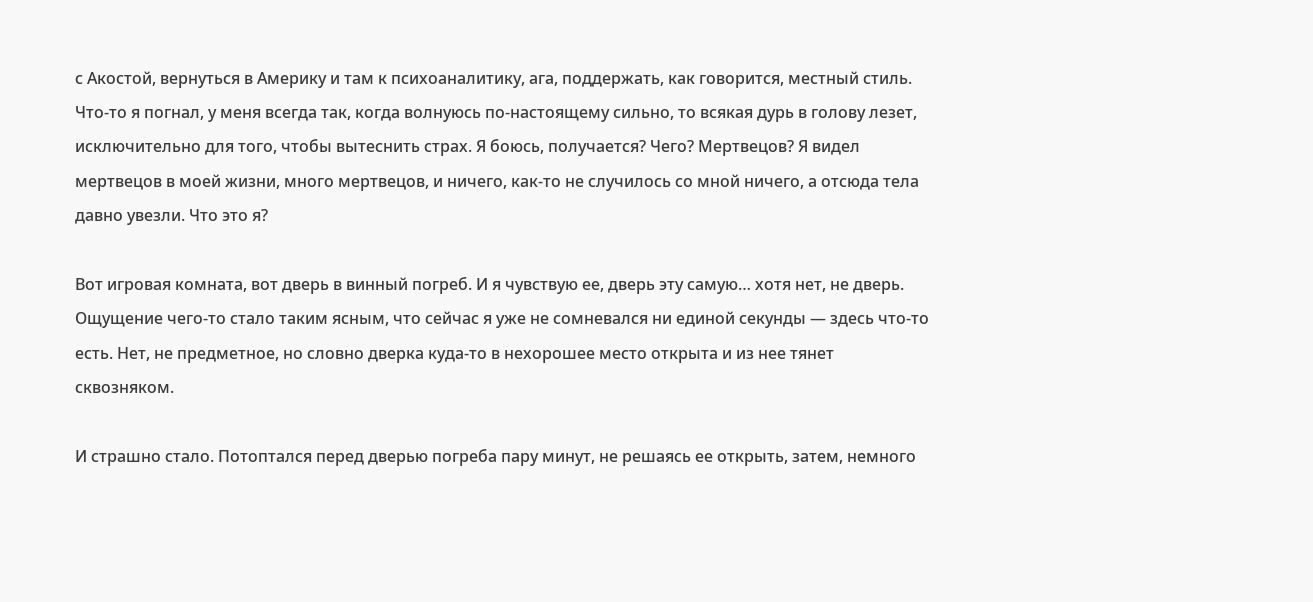с Акостой, вернуться в Америку и там к психоаналитику, ага, поддержать, как говорится, местный стиль. Что-то я погнал, у меня всегда так, когда волнуюсь по-настоящему сильно, то всякая дурь в голову лезет, исключительно для того, чтобы вытеснить страх. Я боюсь, получается? Чего? Мертвецов? Я видел мертвецов в моей жизни, много мертвецов, и ничего, как-то не случилось со мной ничего, а отсюда тела давно увезли. Что это я?

Вот игровая комната, вот дверь в винный погреб. И я чувствую ее, дверь эту самую… хотя нет, не дверь. Ощущение чего-то стало таким ясным, что сейчас я уже не сомневался ни единой секунды — здесь что-то есть. Нет, не предметное, но словно дверка куда-то в нехорошее место открыта и из нее тянет сквозняком.

И страшно стало. Потоптался перед дверью погреба пару минут, не решаясь ее открыть, затем, немного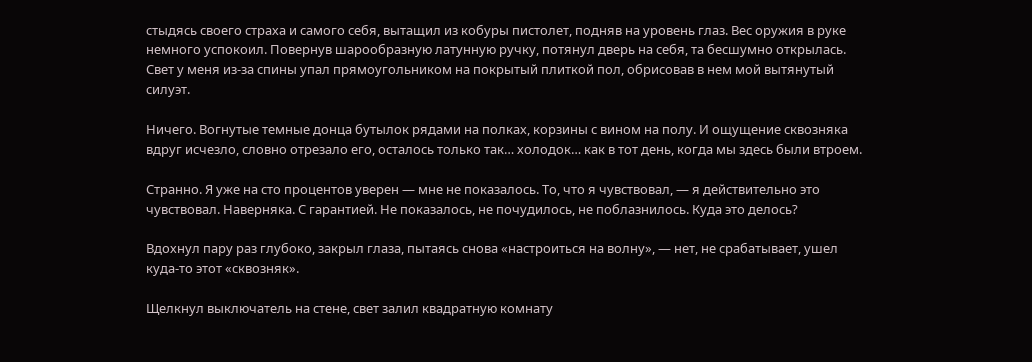стыдясь своего страха и самого себя, вытащил из кобуры пистолет, подняв на уровень глаз. Вес оружия в руке немного успокоил. Повернув шарообразную латунную ручку, потянул дверь на себя, та бесшумно открылась. Свет у меня из-за спины упал прямоугольником на покрытый плиткой пол, обрисовав в нем мой вытянутый силуэт.

Ничего. Вогнутые темные донца бутылок рядами на полках, корзины с вином на полу. И ощущение сквозняка вдруг исчезло, словно отрезало его, осталось только так… холодок… как в тот день, когда мы здесь были втроем.

Странно. Я уже на сто процентов уверен — мне не показалось. То, что я чувствовал, — я действительно это чувствовал. Наверняка. С гарантией. Не показалось, не почудилось, не поблазнилось. Куда это делось?

Вдохнул пару раз глубоко, закрыл глаза, пытаясь снова «настроиться на волну», — нет, не срабатывает, ушел куда-то этот «сквозняк».

Щелкнул выключатель на стене, свет залил квадратную комнату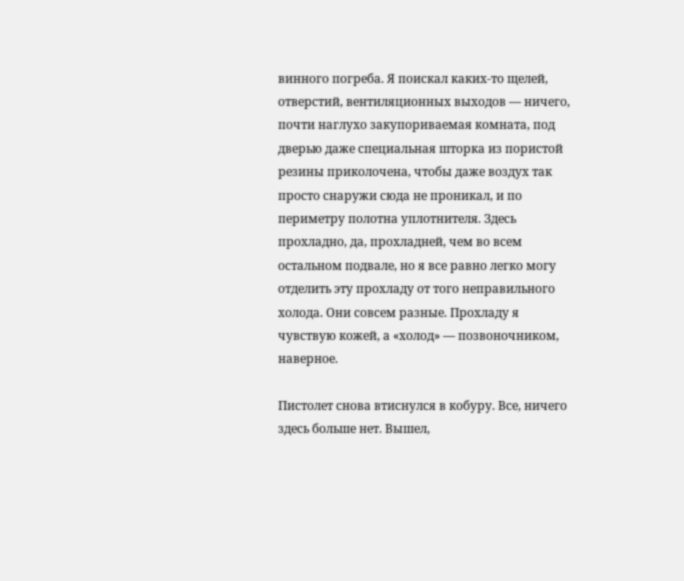винного погреба. Я поискал каких-то щелей, отверстий, вентиляционных выходов — ничего, почти наглухо закупориваемая комната, под дверью даже специальная шторка из пористой резины приколочена, чтобы даже воздух так просто снаружи сюда не проникал, и по периметру полотна уплотнителя. Здесь прохладно, да, прохладней, чем во всем остальном подвале, но я все равно легко могу отделить эту прохладу от того неправильного холода. Они совсем разные. Прохладу я чувствую кожей, а «холод» — позвоночником, наверное.

Пистолет снова втиснулся в кобуру. Все, ничего здесь больше нет. Вышел,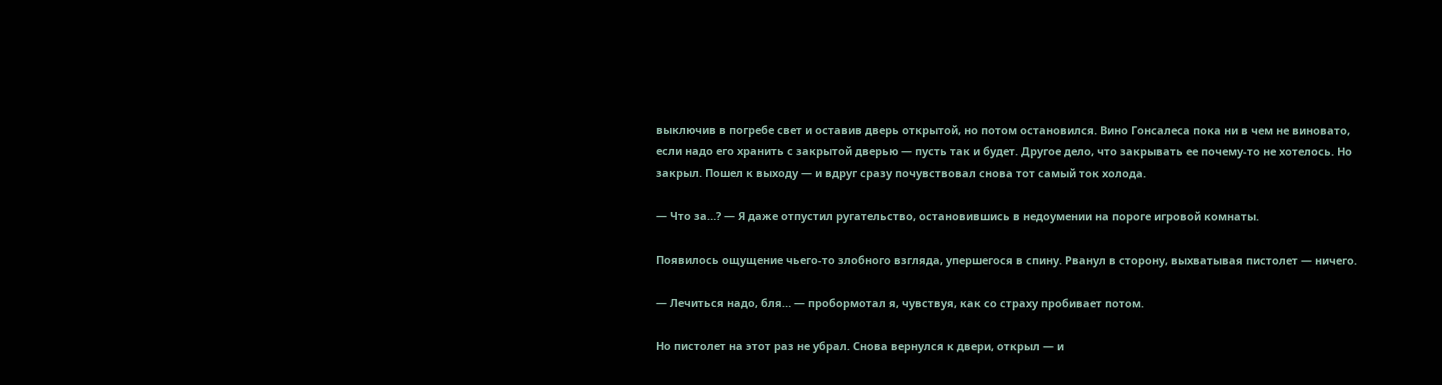выключив в погребе свет и оставив дверь открытой, но потом остановился. Вино Гонсалеса пока ни в чем не виновато, если надо его хранить с закрытой дверью — пусть так и будет. Другое дело, что закрывать ее почему-то не хотелось. Но закрыл. Пошел к выходу — и вдруг сразу почувствовал снова тот самый ток холода.

— Что за…? — Я даже отпустил ругательство, остановившись в недоумении на пороге игровой комнаты.

Появилось ощущение чьего-то злобного взгляда, упершегося в спину. Рванул в сторону, выхватывая пистолет — ничего.

— Лечиться надо, бля… — пробормотал я, чувствуя, как со страху пробивает потом.

Но пистолет на этот раз не убрал. Снова вернулся к двери, открыл — и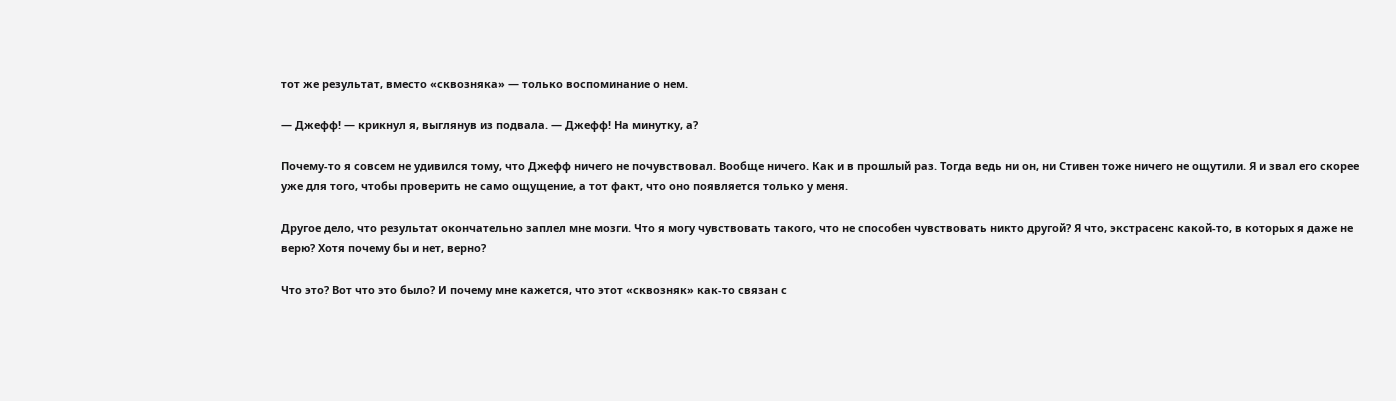тот же результат, вместо «сквозняка» — только воспоминание о нем.

— Джефф! — крикнул я, выглянув из подвала. — Джефф! На минутку, а?

Почему-то я совсем не удивился тому, что Джефф ничего не почувствовал. Вообще ничего. Как и в прошлый раз. Тогда ведь ни он, ни Стивен тоже ничего не ощутили. Я и звал его скорее уже для того, чтобы проверить не само ощущение, а тот факт, что оно появляется только у меня.

Другое дело, что результат окончательно заплел мне мозги. Что я могу чувствовать такого, что не способен чувствовать никто другой? Я что, экстрасенс какой-то, в которых я даже не верю? Хотя почему бы и нет, верно?

Что это? Вот что это было? И почему мне кажется, что этот «сквозняк» как-то связан с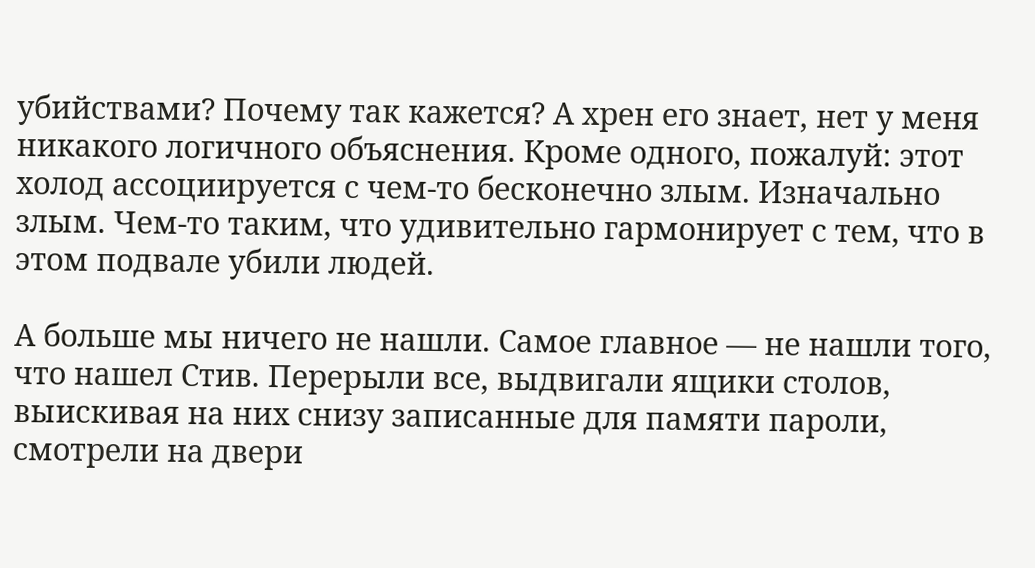убийствами? Почему так кажется? А хрен его знает, нет у меня никакого логичного объяснения. Кроме одного, пожалуй: этот холод ассоциируется с чем-то бесконечно злым. Изначально злым. Чем-то таким, что удивительно гармонирует с тем, что в этом подвале убили людей.

А больше мы ничего не нашли. Самое главное — не нашли того, что нашел Стив. Перерыли все, выдвигали ящики столов, выискивая на них снизу записанные для памяти пароли, смотрели на двери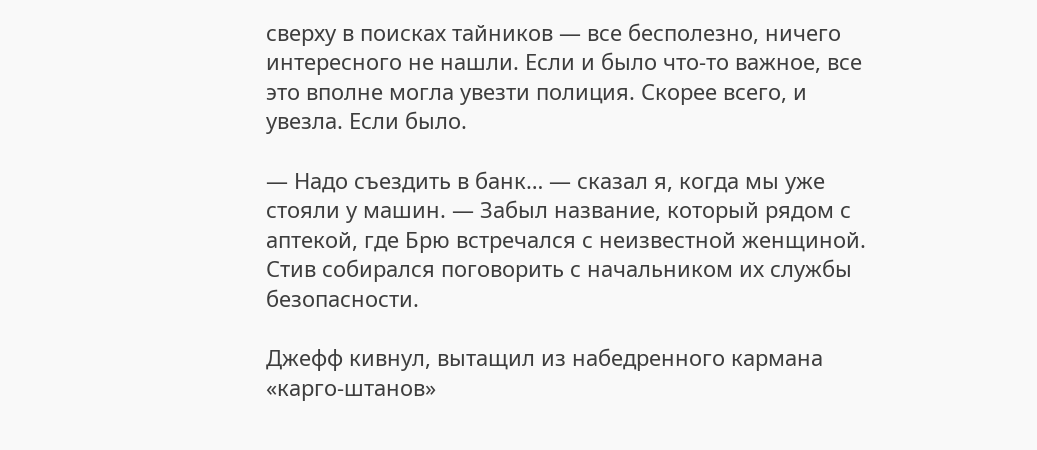сверху в поисках тайников — все бесполезно, ничего интересного не нашли. Если и было что-то важное, все это вполне могла увезти полиция. Скорее всего, и увезла. Если было.

— Надо съездить в банк… — сказал я, когда мы уже стояли у машин. — Забыл название, который рядом с аптекой, где Брю встречался с неизвестной женщиной. Стив собирался поговорить с начальником их службы безопасности.

Джефф кивнул, вытащил из набедренного кармана «карго-штанов»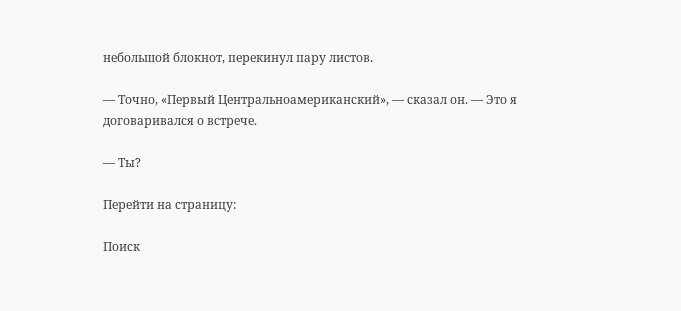небольшой блокнот, перекинул пару листов.

— Точно, «Первый Центральноамериканский», — сказал он. — Это я договаривался о встрече.

— Ты?

Перейти на страницу:

Поиск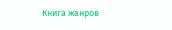Книга жанров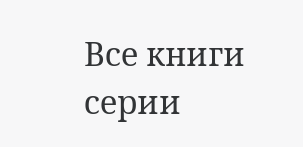Все книги серии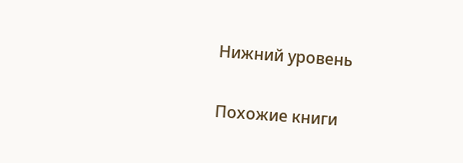Нижний уровень

Похожие книги